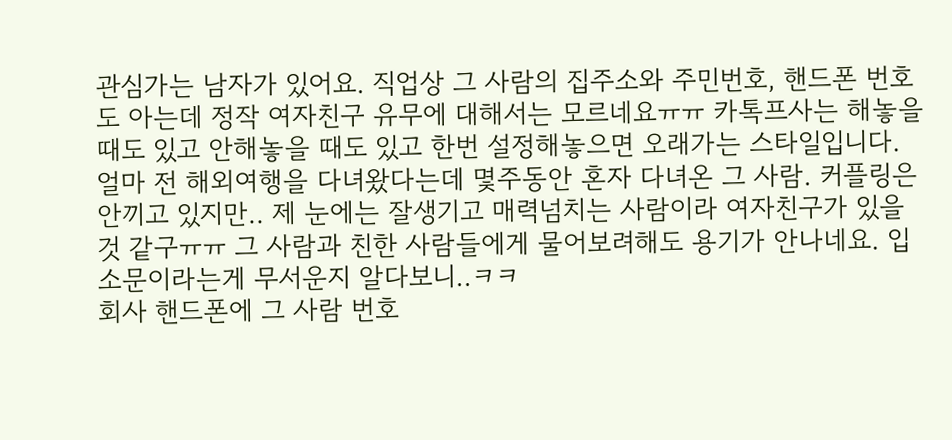관심가는 남자가 있어요. 직업상 그 사람의 집주소와 주민번호, 핸드폰 번호도 아는데 정작 여자친구 유무에 대해서는 모르네요ㅠㅠ 카톡프사는 해놓을 때도 있고 안해놓을 때도 있고 한번 설정해놓으면 오래가는 스타일입니다. 얼마 전 해외여행을 다녀왔다는데 몇주동안 혼자 다녀온 그 사람. 커플링은 안끼고 있지만.. 제 눈에는 잘생기고 매력넘치는 사람이라 여자친구가 있을 것 같구ㅠㅠ 그 사람과 친한 사람들에게 물어보려해도 용기가 안나네요. 입소문이라는게 무서운지 알다보니..ㅋㅋ
회사 핸드폰에 그 사람 번호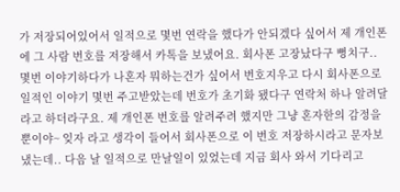가 저장되어있어서 일적으로 몇번 연락을 했다가 안되겠다 싶어서 제 개인폰에 그 사람 번호를 저장해서 카톡을 보냈어요. 회사폰 고장났다구 뻥치구.. 몇번 이야기하다가 나혼자 뭐하는건가 싶어서 번호지우고 다시 회사폰으로 일적인 이야기 몇번 주고받았는데 번호가 초기화 됐다구 연락처 하나 알려달라고 하더라구요. 제 개인폰 번호를 알려주려 했지만 그냥 혼자한의 감정을뿐이야~ 잊자 라고 생각이 들어서 회사폰으로 이 번호 저장하시라고 문자보냈는데.. 다음 날 일적으로 만날일이 있었는데 지금 회사 와서 기다리고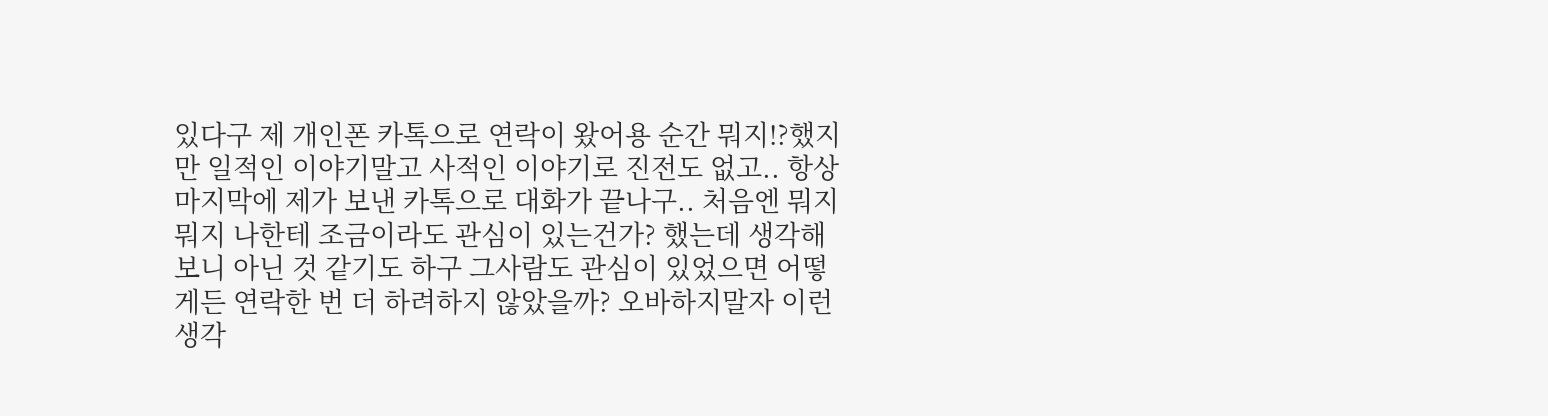있다구 제 개인폰 카톡으로 연락이 왔어용 순간 뭐지!?했지만 일적인 이야기말고 사적인 이야기로 진전도 없고.. 항상 마지막에 제가 보낸 카톡으로 대화가 끝나구.. 처음엔 뭐지뭐지 나한테 조금이라도 관심이 있는건가? 했는데 생각해보니 아닌 것 같기도 하구 그사람도 관심이 있었으면 어떻게든 연락한 번 더 하려하지 않았을까? 오바하지말자 이런생각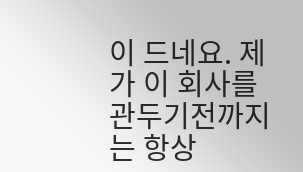이 드네요. 제가 이 회사를 관두기전까지는 항상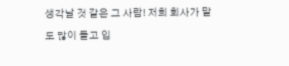생각날 것 같은 그 사람! 저희 회사가 말도 많이 돌고 입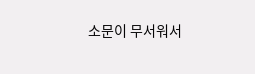소문이 무서워서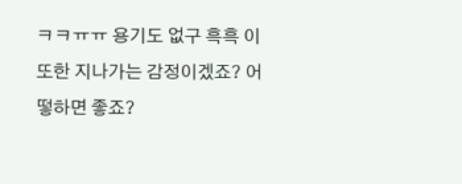ㅋㅋㅠㅠ 용기도 없구 흑흑 이 또한 지나가는 감정이겠죠? 어떻하면 좋죠?